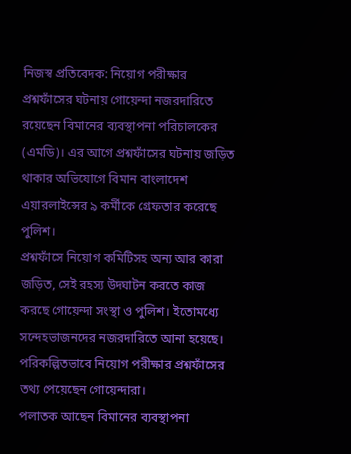নিজস্ব প্রতিবেদক: নিয়োগ পরীক্ষার প্রশ্নফাঁসের ঘটনায় গোয়েন্দা নজরদারিতে রয়েছেন বিমানের ব্যবস্থাপনা পরিচালকের (এমডি)। এর আগে প্রশ্নফাঁসের ঘটনায় জড়িত থাকার অভিযোগে বিমান বাংলাদেশ এয়ারলাইন্সের ৯ কর্মীকে গ্রেফতার করেছে পুলিশ।
প্রশ্নফাঁসে নিয়োগ কমিটিসহ অন্য আর কারা জড়িত, সেই রহস্য উদ্ঘাটন করতে কাজ করছে গোয়েন্দা সংস্থা ও পুলিশ। ইতোমধ্যে সন্দেহভাজনদের নজরদারিতে আনা হয়েছে। পরিকল্পিতভাবে নিয়োগ পরীক্ষার প্রশ্নফাঁসের তথ্য পেয়েছেন গোয়েন্দারা।
পলাতক আছেন বিমানের ব্যবস্থাপনা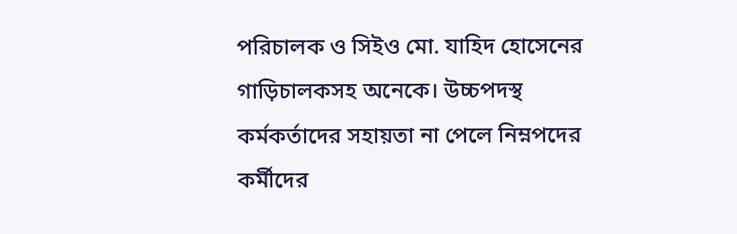পরিচালক ও সিইও মো. যাহিদ হোসেনের গাড়িচালকসহ অনেকে। উচ্চপদস্থ কর্মকর্তাদের সহায়তা না পেলে নিম্নপদের কর্মীদের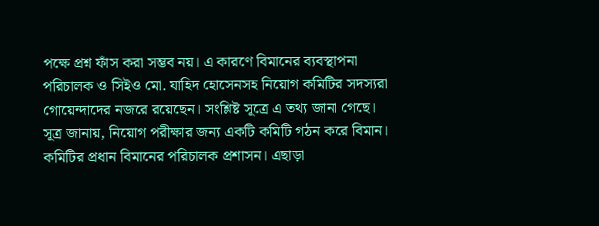পক্ষে প্রশ্ন ফাঁস করা সম্ভব নয়। এ কারণে বিমানের ব্যবস্থাপনা পরিচালক ও সিইও মো. যাহিদ হোসেনসহ নিয়োগ কমিটির সদস্যরা গোয়েন্দাদের নজরে রয়েছেন। সংশ্লিষ্ট সূত্রে এ তথ্য জানা গেছে।
সূত্র জানায়, নিয়োগ পরীক্ষার জন্য একটি কমিটি গঠন করে বিমান। কমিটির প্রধান বিমানের পরিচালক প্রশাসন। এছাড়া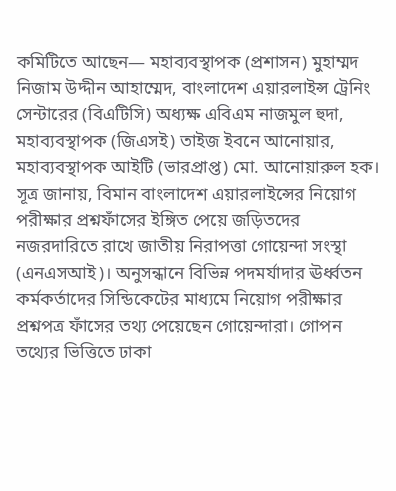কমিটিতে আছেন— মহাব্যবস্থাপক (প্রশাসন) মুহাম্মদ নিজাম উদ্দীন আহাম্মেদ, বাংলাদেশ এয়ারলাইন্স ট্রেনিং সেন্টারের (বিএটিসি) অধ্যক্ষ এবিএম নাজমুল হুদা, মহাব্যবস্থাপক (জিএসই) তাইজ ইবনে আনোয়ার, মহাব্যবস্থাপক আইটি (ভারপ্রাপ্ত) মো. আনোয়ারুল হক।
সূত্র জানায়, বিমান বাংলাদেশ এয়ারলাইন্সের নিয়োগ পরীক্ষার প্রশ্নফাঁসের ইঙ্গিত পেয়ে জড়িতদের নজরদারিতে রাখে জাতীয় নিরাপত্তা গোয়েন্দা সংস্থা (এনএসআই)। অনুসন্ধানে বিভিন্ন পদমর্যাদার ঊর্ধ্বতন কর্মকর্তাদের সিন্ডিকেটের মাধ্যমে নিয়োগ পরীক্ষার প্রশ্নপত্র ফাঁসের তথ্য পেয়েছেন গোয়েন্দারা। গোপন তথ্যের ভিত্তিতে ঢাকা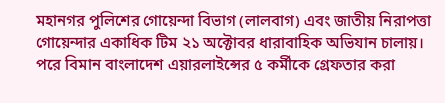মহানগর পুলিশের গোয়েন্দা বিভাগ (লালবাগ) এবং জাতীয় নিরাপত্তা গোয়েন্দার একাধিক টিম ২১ অক্টোবর ধারাবাহিক অভিযান চালায়। পরে বিমান বাংলাদেশ এয়ারলাইন্সের ৫ কর্মীকে গ্রেফতার করা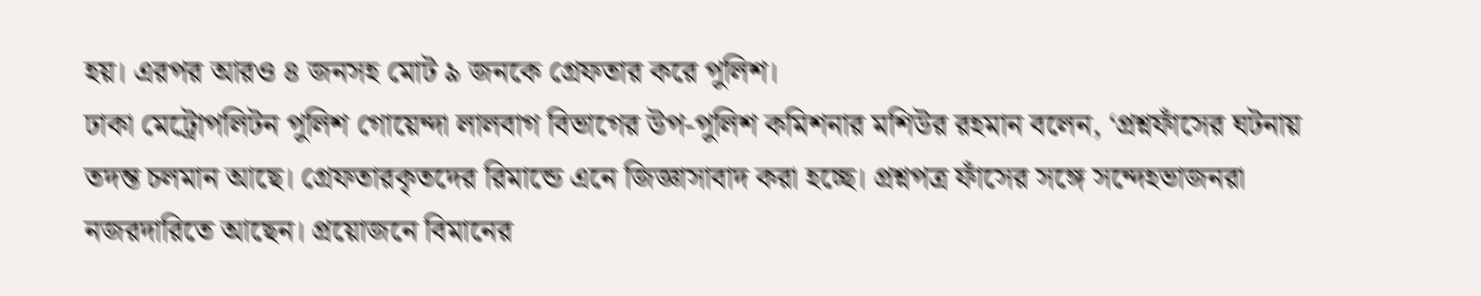হয়। এরপর আরও ৪ জনসহ মোট ৯ জনকে গ্রেফতার করে পুলিশ।
ঢাকা মেট্রোপলিটন পুলিশ গোয়েন্দা লালবাগ বিভাগের উপ-পুলিশ কমিশনার মশিউর রহমান বলেন, ‘প্রশ্নফাঁসের ঘটনায় তদন্ত চলমান আছে। গ্রেফতারকৃতদের রিমান্ডে এনে জিজ্ঞাসাবাদ করা হচ্ছে। প্রশ্নপত্র ফাঁসের সঙ্গে সন্দেহভাজনরা নজরদারিতে আছেন। প্রয়োজনে বিমানের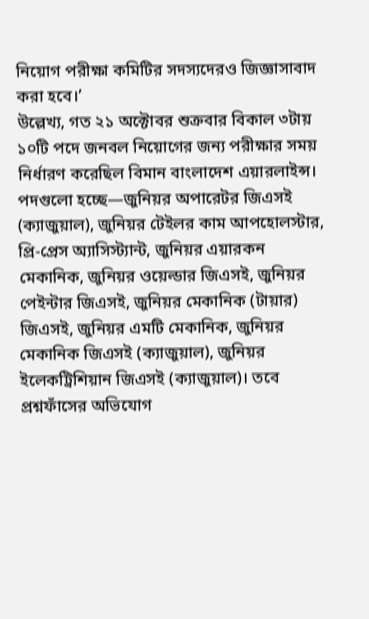নিয়োগ পরীক্ষা কমিটির সদস্যদেরও জিজ্ঞাসাবাদ করা হবে।’
উল্লেখ্য, গত ২১ অক্টোবর শুক্রবার বিকাল ৩টায় ১০টি পদে জনবল নিয়োগের জন্য পরীক্ষার সময় নির্ধারণ করেছিল বিমান বাংলাদেশ এয়ারলাইন্স। পদগুলো হচ্ছে—জুনিয়র অপারেটর জিএসই (ক্যাজুয়াল), জুনিয়র টেইলর কাম আপহোলস্টার, প্রি-প্রেস অ্যাসিস্ট্যান্ট, জুনিয়র এয়ারকন মেকানিক, জুনিয়র ওয়েল্ডার জিএসই, জুনিয়র পেইন্টার জিএসই, জুনিয়র মেকানিক (টায়ার) জিএসই, জুনিয়র এমটি মেকানিক, জুনিয়র মেকানিক জিএসই (ক্যাজুয়াল), জুনিয়র ইলেকট্রিশিয়ান জিএসই (ক্যাজুয়াল)। তবে প্রশ্নফাঁসের অভিযোগ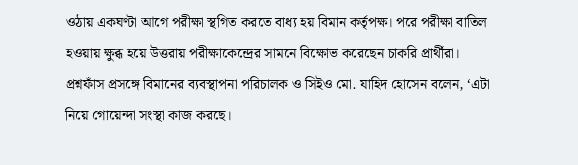ওঠায় একঘণ্টা আগে পরীক্ষা স্থগিত করতে বাধ্য হয় বিমান কর্তৃপক্ষ। পরে পরীক্ষা বাতিল হওয়ায় ক্ষুব্ধ হয়ে উত্তরায় পরীক্ষাকেন্দ্রের সামনে বিক্ষোভ করেছেন চাকরি প্রার্থীরা।
প্রশ্নফাঁস প্রসঙ্গে বিমানের ব্যবস্থাপনা পরিচালক ও সিইও মো. যাহিদ হোসেন বলেন, ‘এটা নিয়ে গোয়েন্দা সংস্থা কাজ করছে।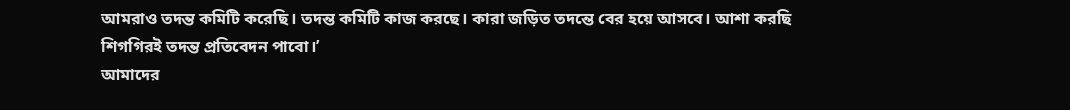আমরাও তদন্ত কমিটি করেছি। তদন্ত কমিটি কাজ করছে। কারা জড়িত তদন্তে বের হয়ে আসবে। আশা করছি শিগগিরই তদন্ত প্রতিবেদন পাবো।’
আমাদের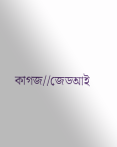কাগজ//জেডআই